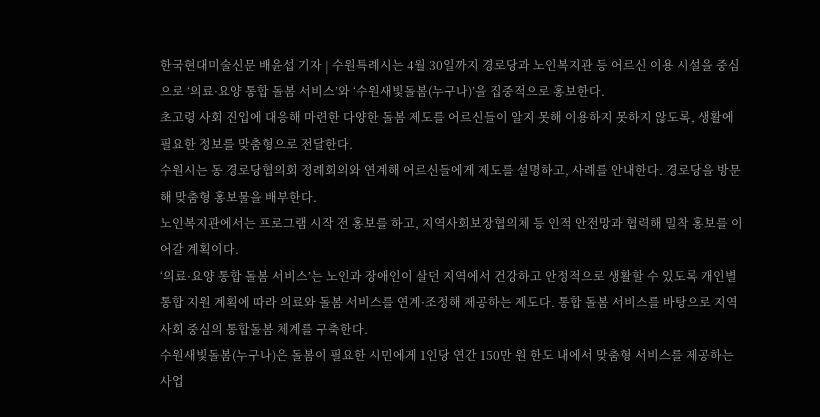한국현대미술신문 배윤섭 기자 | 수원특례시는 4월 30일까지 경로당과 노인복지관 등 어르신 이용 시설을 중심으로 ‘의료·요양 통합 돌봄 서비스’와 ‘수원새빛돌봄(누구나)’을 집중적으로 홍보한다.
초고령 사회 진입에 대응해 마련한 다양한 돌봄 제도를 어르신들이 알지 못해 이용하지 못하지 않도록, 생활에 필요한 정보를 맞춤형으로 전달한다.
수원시는 동 경로당협의회 정례회의와 연계해 어르신들에게 제도를 설명하고, 사례를 안내한다. 경로당을 방문해 맞춤형 홍보물을 배부한다.
노인복지관에서는 프로그램 시작 전 홍보를 하고, 지역사회보장협의체 등 인적 안전망과 협력해 밀착 홍보를 이어갈 계획이다.
‘의료·요양 통합 돌봄 서비스’는 노인과 장애인이 살던 지역에서 건강하고 안정적으로 생활할 수 있도록 개인별 통합 지원 계획에 따라 의료와 돌봄 서비스를 연계·조정해 제공하는 제도다. 통합 돌봄 서비스를 바탕으로 지역사회 중심의 통합돌봄 체계를 구축한다.
수원새빛돌봄(누구나)은 돌봄이 필요한 시민에게 1인당 연간 150만 원 한도 내에서 맞춤형 서비스를 제공하는 사업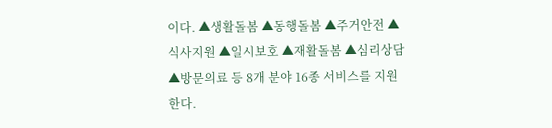이다. ▲생활돌봄 ▲동행돌봄 ▲주거안전 ▲식사지원 ▲일시보호 ▲재활돌봄 ▲심리상담 ▲방문의료 등 8개 분야 16종 서비스를 지원한다.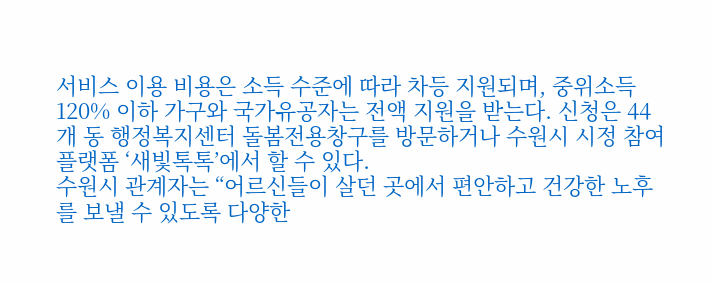서비스 이용 비용은 소득 수준에 따라 차등 지원되며, 중위소득 120% 이하 가구와 국가유공자는 전액 지원을 받는다. 신청은 44개 동 행정복지센터 돌봄전용창구를 방문하거나 수원시 시정 참여 플랫폼 ‘새빛톡톡’에서 할 수 있다.
수원시 관계자는 “어르신들이 살던 곳에서 편안하고 건강한 노후를 보낼 수 있도록 다양한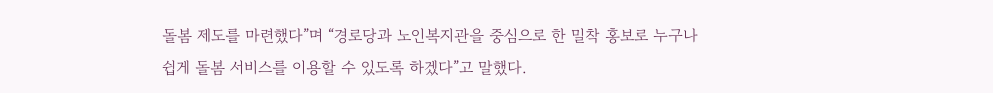돌봄 제도를 마련했다”며 “경로당과 노인복지관을 중심으로 한 밀착 홍보로 누구나 쉽게 돌봄 서비스를 이용할 수 있도록 하겠다”고 말했다.